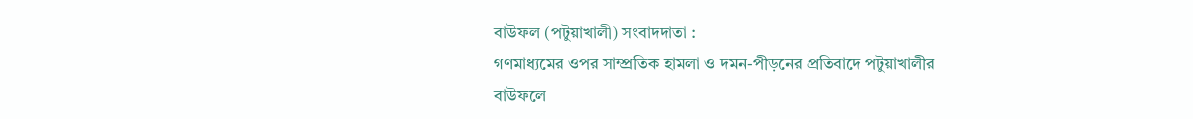বাউফল (পটুয়াখালী) সংবাদদাতা :
গণমাধ্যমের ওপর সাম্প্রতিক হামলা ও দমন-পীড়নের প্রতিবাদে পটুয়াখালীর
বাউফলে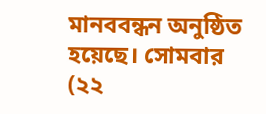মানববন্ধন অনুষ্ঠিত হয়েছে। সোমবার (২২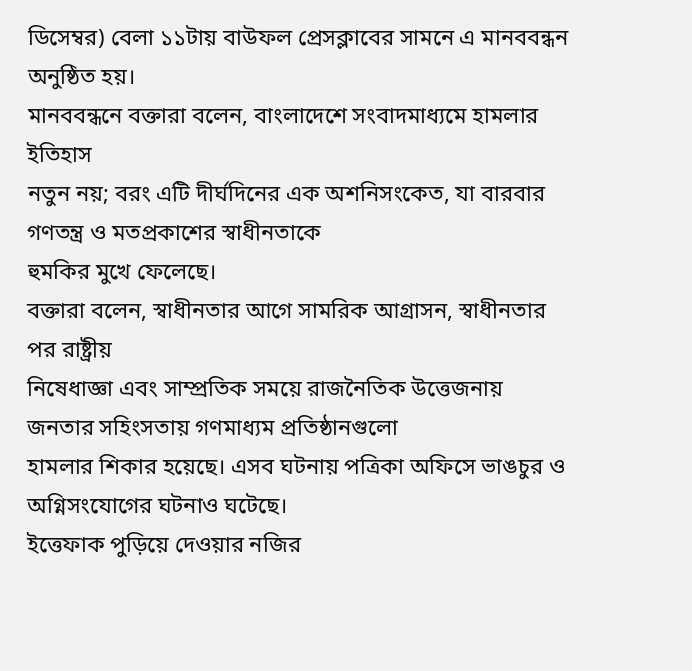ডিসেম্বর) বেলা ১১টায় বাউফল প্রেসক্লাবের সামনে এ মানববন্ধন
অনুষ্ঠিত হয়।
মানববন্ধনে বক্তারা বলেন, বাংলাদেশে সংবাদমাধ্যমে হামলার ইতিহাস
নতুন নয়; বরং এটি দীর্ঘদিনের এক অশনিসংকেত, যা বারবার গণতন্ত্র ও মতপ্রকাশের স্বাধীনতাকে
হুমকির মুখে ফেলেছে।
বক্তারা বলেন, স্বাধীনতার আগে সামরিক আগ্রাসন, স্বাধীনতার পর রাষ্ট্রীয়
নিষেধাজ্ঞা এবং সাম্প্রতিক সময়ে রাজনৈতিক উত্তেজনায় জনতার সহিংসতায় গণমাধ্যম প্রতিষ্ঠানগুলো
হামলার শিকার হয়েছে। এসব ঘটনায় পত্রিকা অফিসে ভাঙচুর ও অগ্নিসংযোগের ঘটনাও ঘটেছে।
ইত্তেফাক পুড়িয়ে দেওয়ার নজির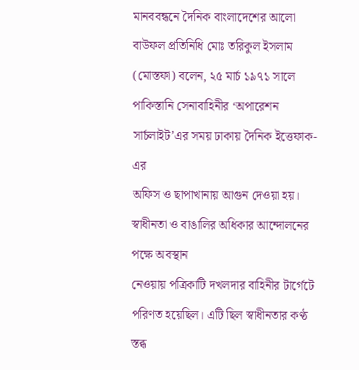মানববন্ধনে দৈনিক বাংলাদেশের আলো বাউফল প্রতিনিধি মোঃ তরিকুল ইসলাম
(মোস্তফা) বলেন, ২৫ মার্চ ১৯৭১ সালে পাকিস্তানি সেনাবাহিনীর ‘অপারেশন সার্চলাইট’এর সময় ঢাকায় দৈনিক ইত্তেফাক-এর
অফিস ও ছাপাখানায় আগুন দেওয়া হয়। স্বাধীনতা ও বাঙালির অধিকার আন্দোলনের পক্ষে অবস্থান
নেওয়ায় পত্রিকাটি দখলদার বাহিনীর টার্গেটে পরিণত হয়েছিল। এটি ছিল স্বাধীনতার কণ্ঠ স্তব্ধ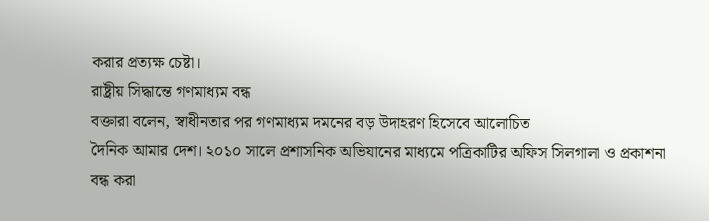করার প্রত্যক্ষ চেষ্টা।
রাষ্ট্রীয় সিদ্ধান্তে গণমাধ্যম বন্ধ
বক্তারা বলেন, স্বাধীনতার পর গণমাধ্যম দমনের বড় উদাহরণ হিসেবে আলোচিত
দৈনিক আমার দেশ। ২০১০ সালে প্রশাসনিক অভিযানের মাধ্যমে পত্রিকাটির অফিস সিলগালা ও প্রকাশনা
বন্ধ করা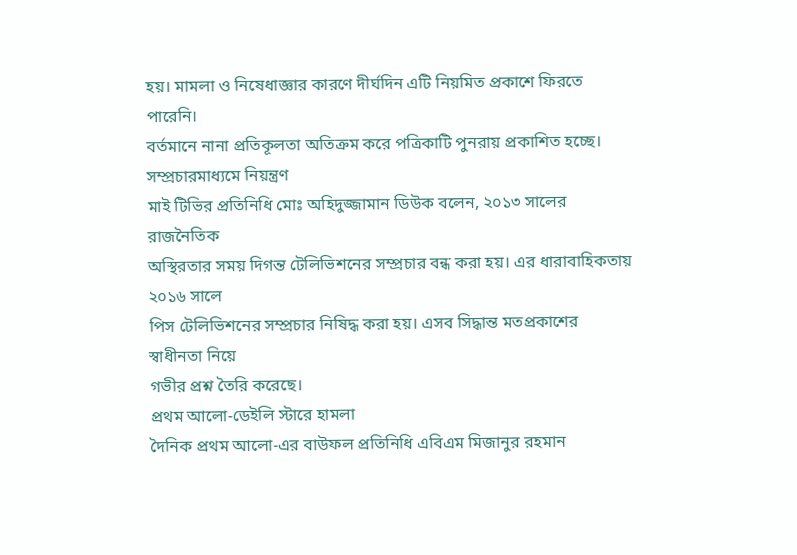হয়। মামলা ও নিষেধাজ্ঞার কারণে দীর্ঘদিন এটি নিয়মিত প্রকাশে ফিরতে পারেনি।
বর্তমানে নানা প্রতিকূলতা অতিক্রম করে পত্রিকাটি পুনরায় প্রকাশিত হচ্ছে।
সম্প্রচারমাধ্যমে নিয়ন্ত্রণ
মাই টিভির প্রতিনিধি মোঃ অহিদুজ্জামান ডিউক বলেন, ২০১৩ সালের রাজনৈতিক
অস্থিরতার সময় দিগন্ত টেলিভিশনের সম্প্রচার বন্ধ করা হয়। এর ধারাবাহিকতায় ২০১৬ সালে
পিস টেলিভিশনের সম্প্রচার নিষিদ্ধ করা হয়। এসব সিদ্ধান্ত মতপ্রকাশের স্বাধীনতা নিয়ে
গভীর প্রশ্ন তৈরি করেছে।
প্রথম আলো-ডেইলি স্টারে হামলা
দৈনিক প্রথম আলো-এর বাউফল প্রতিনিধি এবিএম মিজানুর রহমান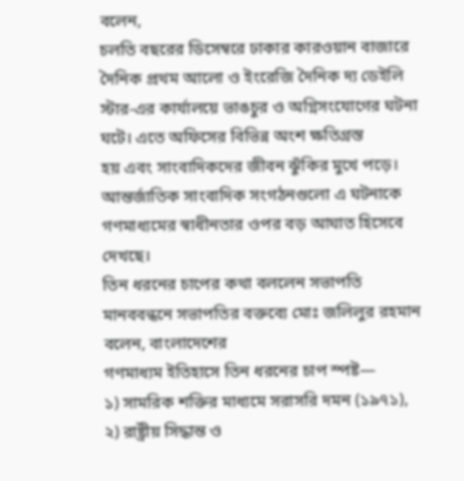বলেন,
চলতি বছরের ডিসেম্বরে ঢাকার কারওয়ান বাজারে দৈনিক প্রথম আলো ও ইংরেজি দৈনিক দ্য ডেইলি
স্টার-এর কার্যালয়ে ভাঙচুর ও অগ্নিসংযোগের ঘটনা ঘটে। এতে অফিসের বিভিন্ন অংশ ক্ষতিগ্রস্ত
হয় এবং সাংবাদিকদের জীবন ঝুঁকির মুখে পড়ে। আন্তর্জাতিক সাংবাদিক সংগঠনগুলো এ ঘটনাকে
গণমাধ্যমের স্বাধীনতার ওপর বড় আঘাত হিসেবে দেখছে।
তিন ধরনের চাপের কথা বললেন সভাপতি
মানববন্ধনে সভাপতির বক্তব্যে মোঃ জলিলুর রহমান বলেন, বাংলাদেশের
গণমাধ্যম ইতিহাসে তিন ধরনের চাপ স্পষ্ট—
১) সামরিক শক্তির মাধ্যমে সরাসরি দমন (১৯৭১),
২) রাষ্ট্রীয় সিদ্ধান্ত ও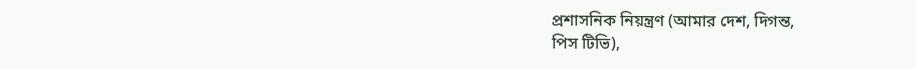প্রশাসনিক নিয়ন্ত্রণ (আমার দেশ, দিগন্ত,
পিস টিভি),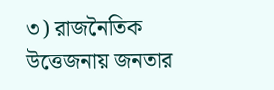৩) রাজনৈতিক উত্তেজনায় জনতার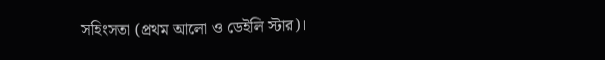সহিংসতা (প্রথম আলো ও ডেইলি স্টার)।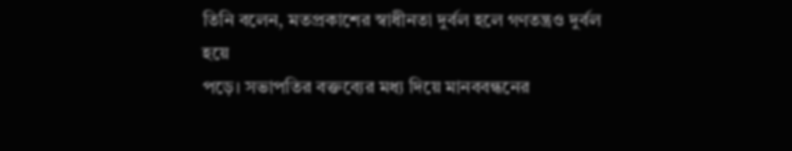তিনি বলেন, মতপ্রকাশের স্বাধীনতা দুর্বল হলে গণতন্ত্রও দুর্বল হয়ে
পড়ে। সভাপতির বক্তব্যের মধ্য দিয়ে মানববন্ধনের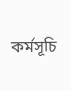কর্মসূচি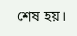শেষ হয়।